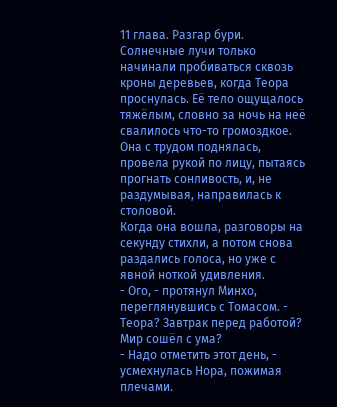11 глава. Разгар бури.
Солнечные лучи только начинали пробиваться сквозь кроны деревьев, когда Теора проснулась. Её тело ощущалось тяжёлым, словно за ночь на неё свалилось что-то громоздкое. Она с трудом поднялась, провела рукой по лицу, пытаясь прогнать сонливость, и, не раздумывая, направилась к столовой.
Когда она вошла, разговоры на секунду стихли, а потом снова раздались голоса, но уже с явной ноткой удивления.
- Ого, - протянул Минхо, переглянувшись с Томасом. - Теора? Завтрак перед работой? Мир сошёл с ума?
- Надо отметить этот день, - усмехнулась Нора, пожимая плечами.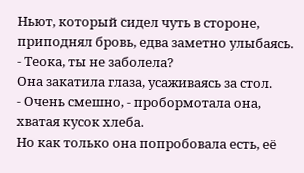Ньют, который сидел чуть в стороне, приподнял бровь, едва заметно улыбаясь.
- Теока, ты не заболела?
Она закатила глаза, усаживаясь за стол.
- Очень смешно, - пробормотала она, хватая кусок хлеба.
Но как только она попробовала есть, её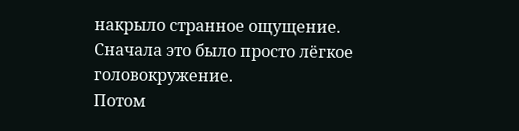накрыло странное ощущение.
Сначала это было просто лёгкое головокружение.
Потом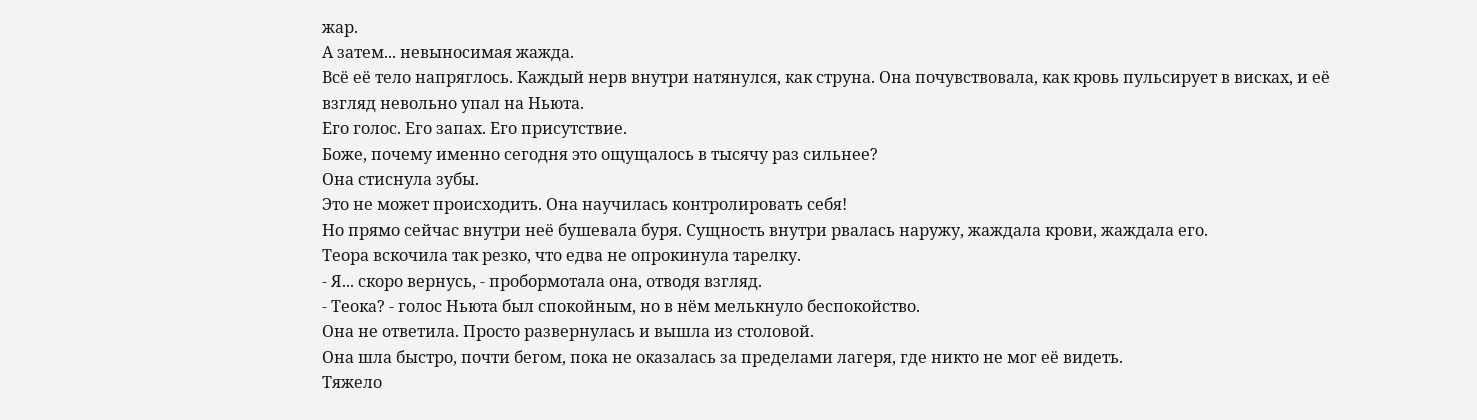жар.
А затем... невыносимая жажда.
Всё её тело напряглось. Каждый нерв внутри натянулся, как струна. Она почувствовала, как кровь пульсирует в висках, и её взгляд невольно упал на Ньюта.
Его голос. Его запах. Его присутствие.
Боже, почему именно сегодня это ощущалось в тысячу раз сильнее?
Она стиснула зубы.
Это не может происходить. Она научилась контролировать себя!
Но прямо сейчас внутри неё бушевала буря. Сущность внутри рвалась наружу, жаждала крови, жаждала его.
Теора вскочила так резко, что едва не опрокинула тарелку.
- Я... скоро вернусь, - пробормотала она, отводя взгляд.
- Теока? - голос Ньюта был спокойным, но в нём мелькнуло беспокойство.
Она не ответила. Просто развернулась и вышла из столовой.
Она шла быстро, почти бегом, пока не оказалась за пределами лагеря, где никто не мог её видеть.
Тяжело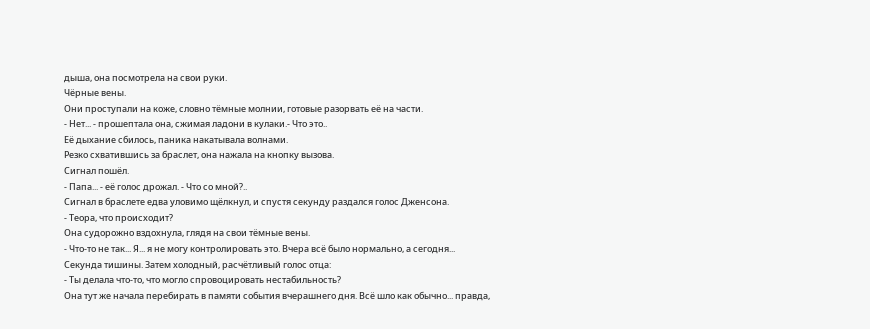дыша, она посмотрела на свои руки.
Чёрные вены.
Они проступали на коже, словно тёмные молнии, готовые разорвать её на части.
- Нет... - прошептала она, сжимая ладони в кулаки.- Что это..
Её дыхание сбилось, паника накатывала волнами.
Резко схватившись за браслет, она нажала на кнопку вызова.
Сигнал пошёл.
- Папа... - её голос дрожал. - Что со мной?..
Сигнал в браслете едва уловимо щёлкнул, и спустя секунду раздался голос Дженсона.
- Теора, что происходит?
Она судорожно вздохнула, глядя на свои тёмные вены.
- Что-то не так... Я... я не могу контролировать это. Вчера всё было нормально, а сегодня...
Секунда тишины. Затем холодный, расчётливый голос отца:
- Ты делала что-то, что могло спровоцировать нестабильность?
Она тут же начала перебирать в памяти события вчерашнего дня. Всё шло как обычно... правда,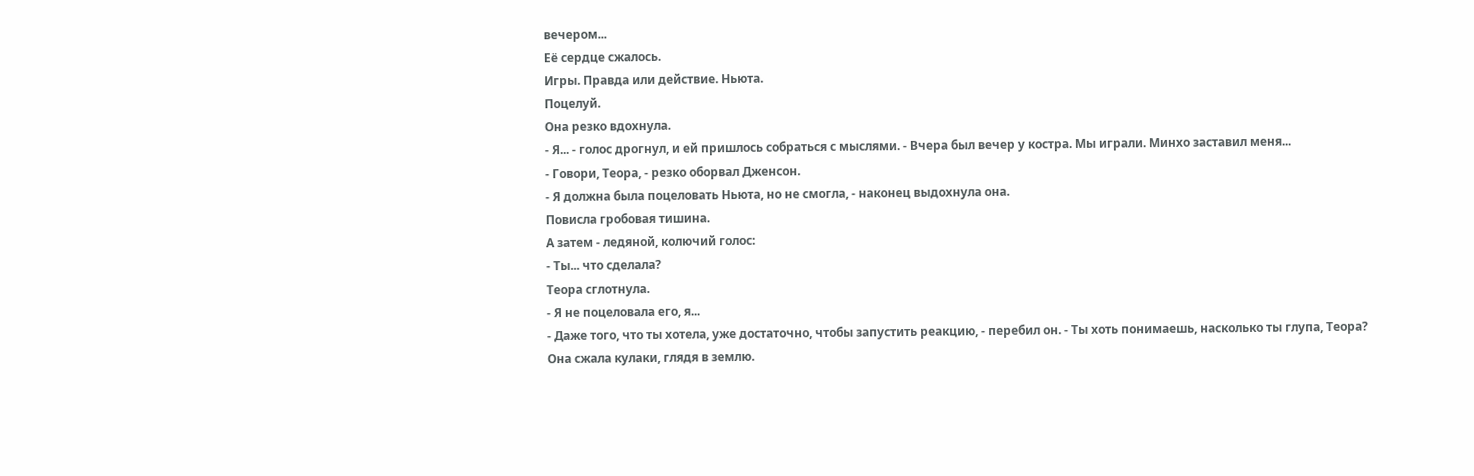вечером...
Её сердце сжалось.
Игры. Правда или действие. Ньюта.
Поцелуй.
Она резко вдохнула.
- Я... - голос дрогнул, и ей пришлось собраться с мыслями. - Вчера был вечер у костра. Мы играли. Минхо заставил меня...
- Говори, Теора, - резко оборвал Дженсон.
- Я должна была поцеловать Ньюта, но не смогла, - наконец выдохнула она.
Повисла гробовая тишина.
А затем - ледяной, колючий голос:
- Ты... что сделала?
Теора сглотнула.
- Я не поцеловала его, я...
- Даже того, что ты хотела, уже достаточно, чтобы запустить реакцию, - перебил он. - Ты хоть понимаешь, насколько ты глупа, Теора?
Она сжала кулаки, глядя в землю.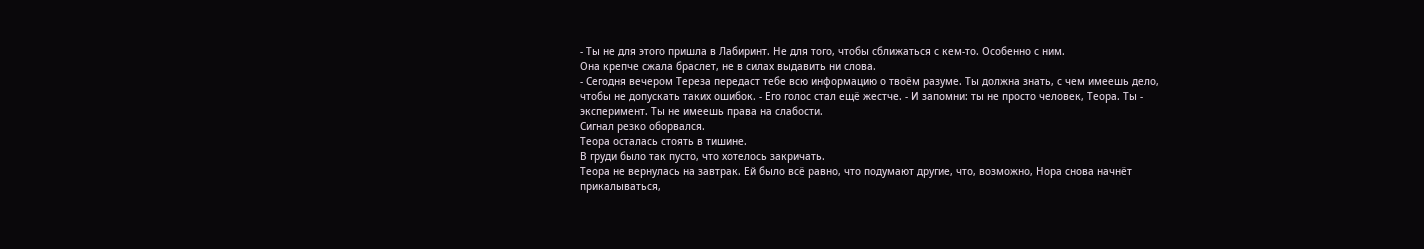- Ты не для этого пришла в Лабиринт. Не для того, чтобы сближаться с кем-то. Особенно с ним.
Она крепче сжала браслет, не в силах выдавить ни слова.
- Сегодня вечером Тереза передаст тебе всю информацию о твоём разуме. Ты должна знать, с чем имеешь дело, чтобы не допускать таких ошибок. - Его голос стал ещё жестче. - И запомни: ты не просто человек, Теора. Ты - эксперимент. Ты не имеешь права на слабости.
Сигнал резко оборвался.
Теора осталась стоять в тишине.
В груди было так пусто, что хотелось закричать.
Теора не вернулась на завтрак. Ей было всё равно, что подумают другие, что, возможно, Нора снова начнёт прикалываться,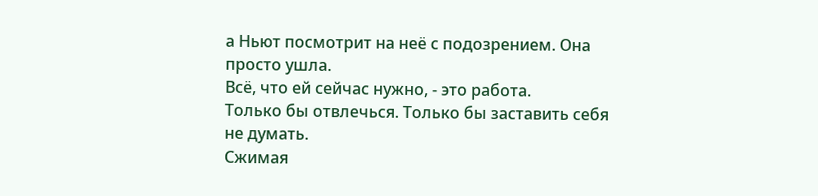а Ньют посмотрит на неё с подозрением. Она просто ушла.
Всё, что ей сейчас нужно, - это работа.
Только бы отвлечься. Только бы заставить себя не думать.
Сжимая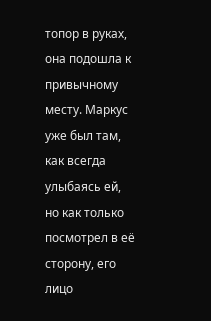топор в руках, она подошла к привычному месту. Маркус уже был там, как всегда улыбаясь ей, но как только посмотрел в её сторону, его лицо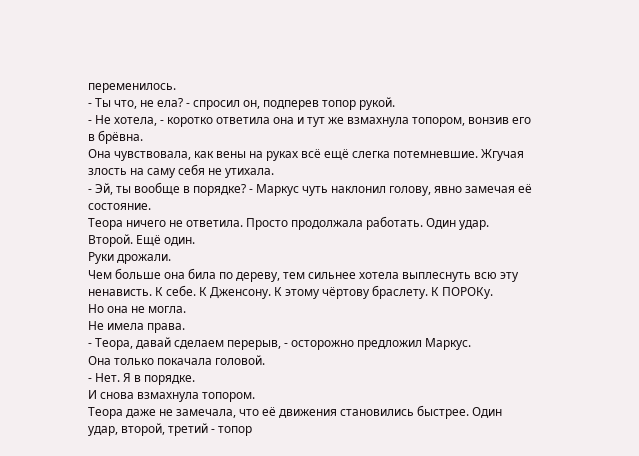переменилось.
- Ты что, не ела? - спросил он, подперев топор рукой.
- Не хотела, - коротко ответила она и тут же взмахнула топором, вонзив его в брёвна.
Она чувствовала, как вены на руках всё ещё слегка потемневшие. Жгучая злость на саму себя не утихала.
- Эй, ты вообще в порядке? - Маркус чуть наклонил голову, явно замечая её состояние.
Теора ничего не ответила. Просто продолжала работать. Один удар. Второй. Ещё один.
Руки дрожали.
Чем больше она била по дереву, тем сильнее хотела выплеснуть всю эту ненависть. К себе. К Дженсону. К этому чёртову браслету. К ПОРОКу.
Но она не могла.
Не имела права.
- Теора, давай сделаем перерыв, - осторожно предложил Маркус.
Она только покачала головой.
- Нет. Я в порядке.
И снова взмахнула топором.
Теора даже не замечала, что её движения становились быстрее. Один удар, второй, третий - топор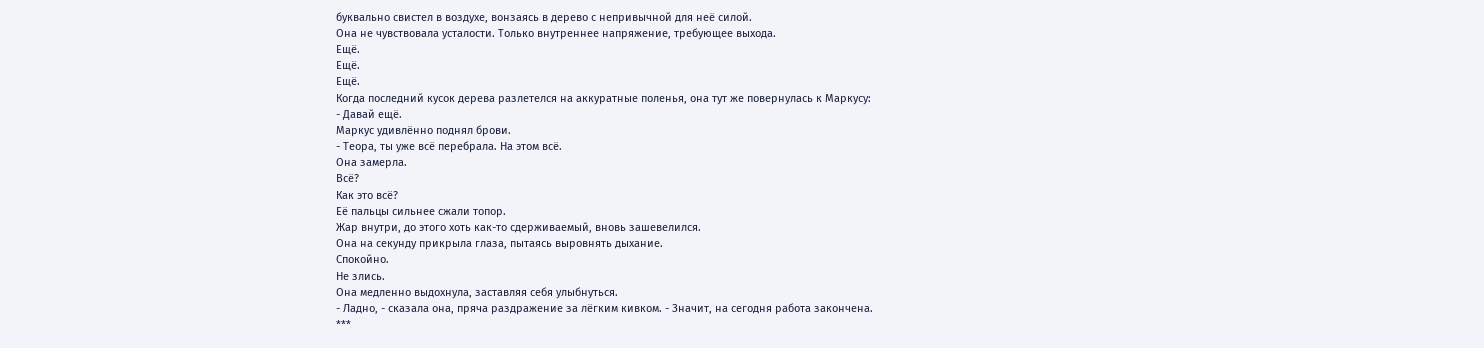буквально свистел в воздухе, вонзаясь в дерево с непривычной для неё силой.
Она не чувствовала усталости. Только внутреннее напряжение, требующее выхода.
Ещё.
Ещё.
Ещё.
Когда последний кусок дерева разлетелся на аккуратные поленья, она тут же повернулась к Маркусу:
- Давай ещё.
Маркус удивлённо поднял брови.
- Теора, ты уже всё перебрала. На этом всё.
Она замерла.
Всё?
Как это всё?
Её пальцы сильнее сжали топор.
Жар внутри, до этого хоть как-то сдерживаемый, вновь зашевелился.
Она на секунду прикрыла глаза, пытаясь выровнять дыхание.
Спокойно.
Не злись.
Она медленно выдохнула, заставляя себя улыбнуться.
- Ладно, - сказала она, пряча раздражение за лёгким кивком. - Значит, на сегодня работа закончена.
***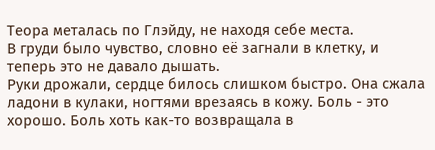Теора металась по Глэйду, не находя себе места.
В груди было чувство, словно её загнали в клетку, и теперь это не давало дышать.
Руки дрожали, сердце билось слишком быстро. Она сжала ладони в кулаки, ногтями врезаясь в кожу. Боль - это хорошо. Боль хоть как-то возвращала в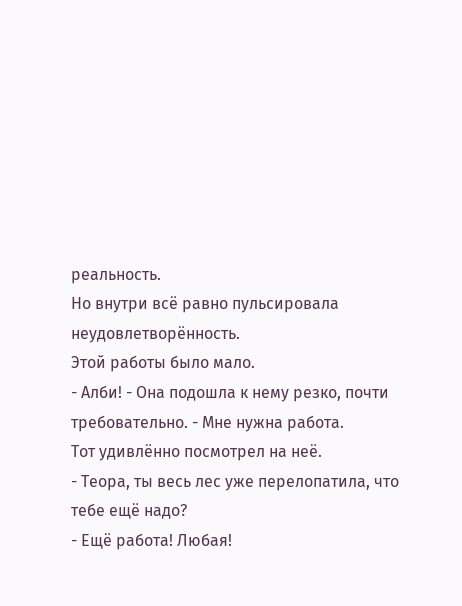реальность.
Но внутри всё равно пульсировала неудовлетворённость.
Этой работы было мало.
- Алби! - Она подошла к нему резко, почти требовательно. - Мне нужна работа.
Тот удивлённо посмотрел на неё.
- Теора, ты весь лес уже перелопатила, что тебе ещё надо?
- Ещё работа! Любая!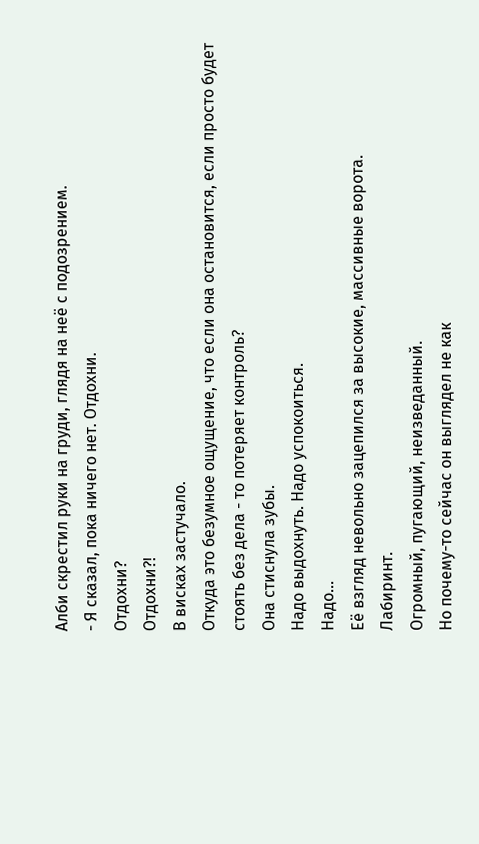Алби скрестил руки на груди, глядя на неё с подозрением.
- Я сказал, пока ничего нет. Отдохни.
Отдохни?
Отдохни?!
В висках застучало.
Откуда это безумное ощущение, что если она остановится, если просто будет стоять без дела - то потеряет контроль?
Она стиснула зубы.
Надо выдохнуть. Надо успокоиться.
Надо...
Её взгляд невольно зацепился за высокие, массивные ворота.
Лабиринт.
Огромный, пугающий, неизведанный.
Но почему-то сейчас он выглядел не как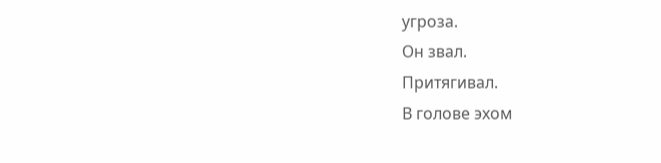угроза.
Он звал.
Притягивал.
В голове эхом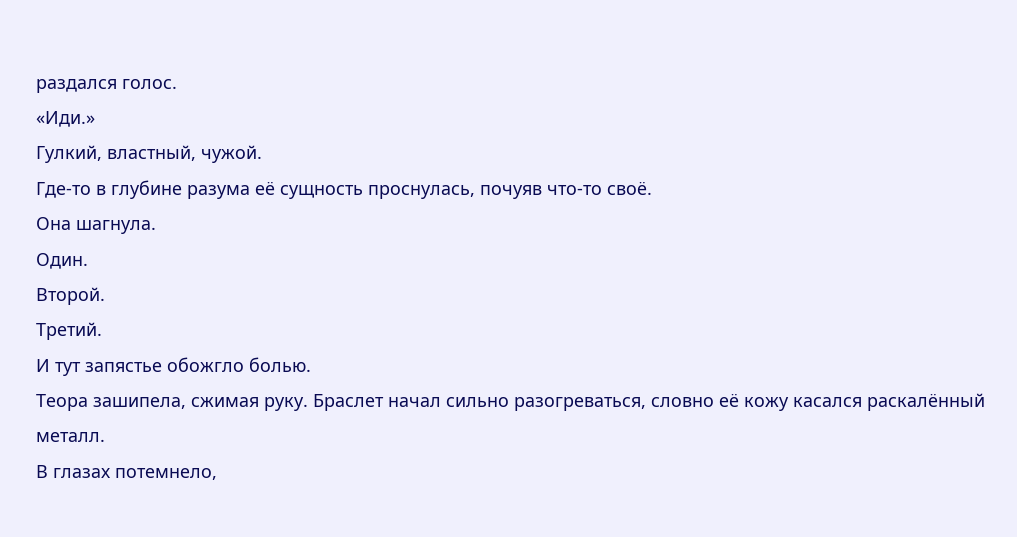раздался голос.
«Иди.»
Гулкий, властный, чужой.
Где-то в глубине разума её сущность проснулась, почуяв что-то своё.
Она шагнула.
Один.
Второй.
Третий.
И тут запястье обожгло болью.
Теора зашипела, сжимая руку. Браслет начал сильно разогреваться, словно её кожу касался раскалённый металл.
В глазах потемнело,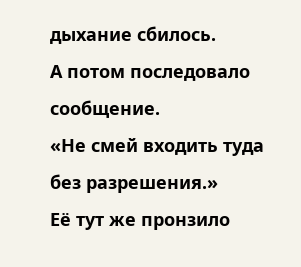дыхание сбилось.
А потом последовало сообщение.
«Не смей входить туда без разрешения.»
Её тут же пронзило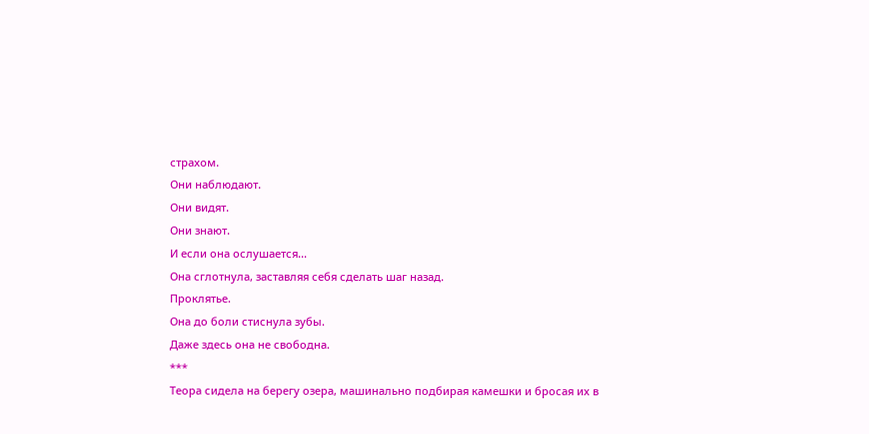страхом.
Они наблюдают.
Они видят.
Они знают.
И если она ослушается...
Она сглотнула, заставляя себя сделать шаг назад.
Проклятье.
Она до боли стиснула зубы.
Даже здесь она не свободна.
***
Теора сидела на берегу озера, машинально подбирая камешки и бросая их в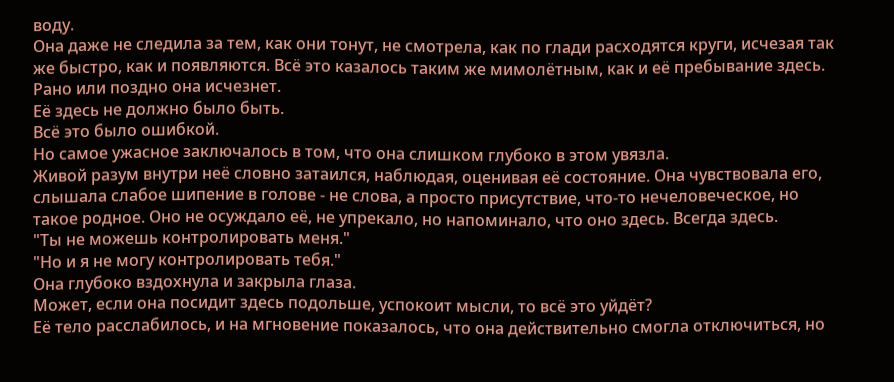воду.
Она даже не следила за тем, как они тонут, не смотрела, как по глади расходятся круги, исчезая так же быстро, как и появляются. Всё это казалось таким же мимолётным, как и её пребывание здесь.
Рано или поздно она исчезнет.
Её здесь не должно было быть.
Всё это было ошибкой.
Но самое ужасное заключалось в том, что она слишком глубоко в этом увязла.
Живой разум внутри неё словно затаился, наблюдая, оценивая её состояние. Она чувствовала его, слышала слабое шипение в голове - не слова, а просто присутствие, что-то нечеловеческое, но такое родное. Оно не осуждало её, не упрекало, но напоминало, что оно здесь. Всегда здесь.
"Ты не можешь контролировать меня."
"Но и я не могу контролировать тебя."
Она глубоко вздохнула и закрыла глаза.
Может, если она посидит здесь подольше, успокоит мысли, то всё это уйдёт?
Её тело расслабилось, и на мгновение показалось, что она действительно смогла отключиться, но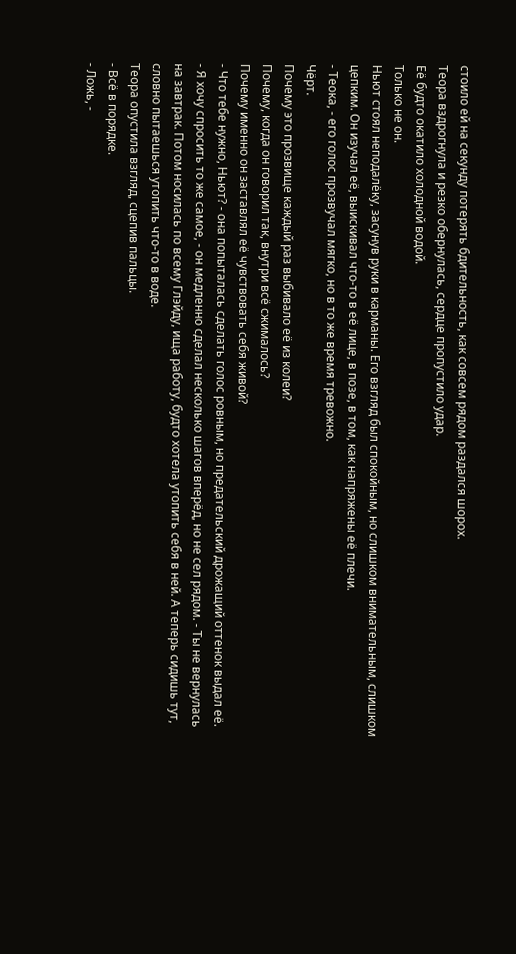стоило ей на секунду потерять бдительность, как совсем рядом раздался шорох.
Теора вздрогнула и резко обернулась, сердце пропустило удар.
Её будто окатило холодной водой.
Только не он.
Ньют стоял неподалёку, засунув руки в карманы. Его взгляд был спокойным, но слишком внимательным, слишком цепким. Он изучал её, выискивал что-то в её лице, в позе, в том, как напряжены её плечи.
- Теока, - его голос прозвучал мягко, но в то же время тревожно.
Чёрт.
Почему это прозвище каждый раз выбивало её из колеи?
Почему, когда он говорил так, внутри всё сжималось?
Почему именно он заставлял её чувствовать себя живой?
- Что тебе нужно, Ньют? - она попыталась сделать голос ровным, но предательский дрожащий оттенок выдал её.
- Я хочу спросить то же самое, - он медленно сделал несколько шагов вперёд, но не сел рядом. - Ты не вернулась на завтрак. Потом носилась по всему Глэйду, ища работу, будто хотела утопить себя в ней. А теперь сидишь тут, словно пытаешься утопить что-то в воде.
Теора опустила взгляд, сцепив пальцы.
- Всё в порядке.
- Ложь, -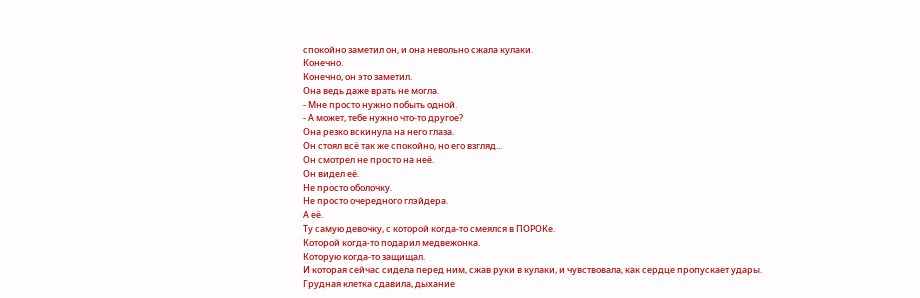спокойно заметил он, и она невольно сжала кулаки.
Конечно.
Конечно, он это заметил.
Она ведь даже врать не могла.
- Мне просто нужно побыть одной.
- А может, тебе нужно что-то другое?
Она резко вскинула на него глаза.
Он стоял всё так же спокойно, но его взгляд...
Он смотрел не просто на неё.
Он видел её.
Не просто оболочку.
Не просто очередного глэйдера.
А её.
Ту самую девочку, с которой когда-то смеялся в ПОРОКе.
Которой когда-то подарил медвежонка.
Которую когда-то защищал.
И которая сейчас сидела перед ним, сжав руки в кулаки, и чувствовала, как сердце пропускает удары.
Грудная клетка сдавила, дыхание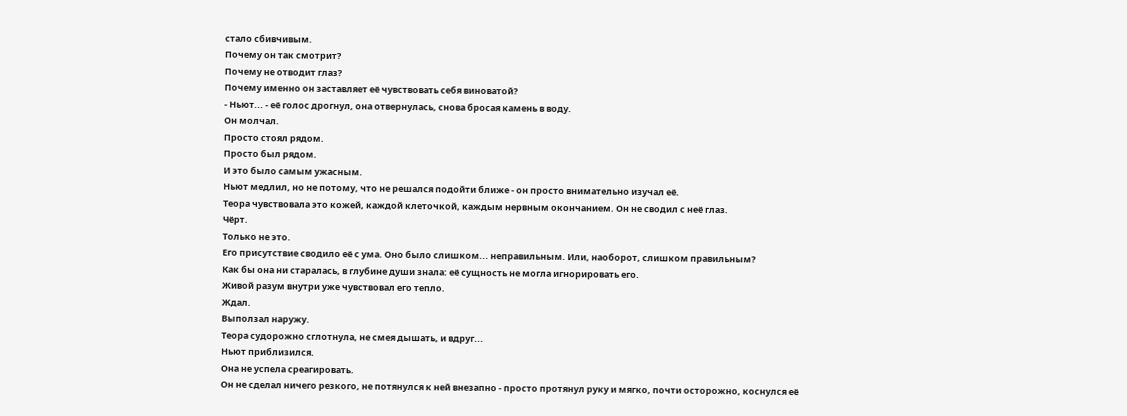стало сбивчивым.
Почему он так смотрит?
Почему не отводит глаз?
Почему именно он заставляет её чувствовать себя виноватой?
- Ньют... - её голос дрогнул, она отвернулась, снова бросая камень в воду.
Он молчал.
Просто стоял рядом.
Просто был рядом.
И это было самым ужасным.
Ньют медлил, но не потому, что не решался подойти ближе - он просто внимательно изучал её.
Теора чувствовала это кожей, каждой клеточкой, каждым нервным окончанием. Он не сводил с неё глаз.
Чёрт.
Только не это.
Его присутствие сводило её с ума. Оно было слишком... неправильным. Или, наоборот, слишком правильным?
Как бы она ни старалась, в глубине души знала: её сущность не могла игнорировать его.
Живой разум внутри уже чувствовал его тепло.
Ждал.
Выползал наружу.
Теора судорожно сглотнула, не смея дышать, и вдруг...
Ньют приблизился.
Она не успела среагировать.
Он не сделал ничего резкого, не потянулся к ней внезапно - просто протянул руку и мягко, почти осторожно, коснулся её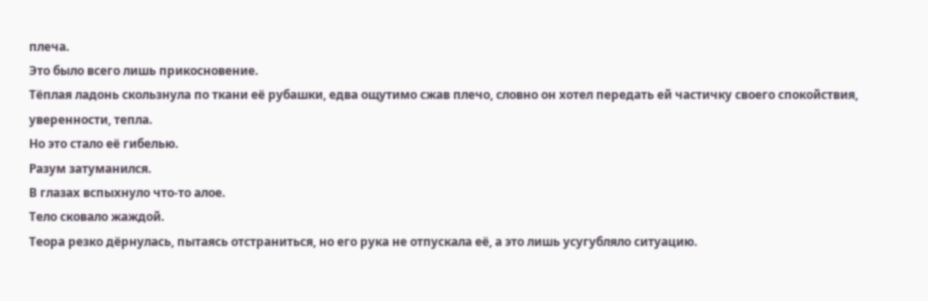плеча.
Это было всего лишь прикосновение.
Тёплая ладонь скользнула по ткани её рубашки, едва ощутимо сжав плечо, словно он хотел передать ей частичку своего спокойствия, уверенности, тепла.
Но это стало её гибелью.
Разум затуманился.
В глазах вспыхнуло что-то алое.
Тело сковало жаждой.
Теора резко дёрнулась, пытаясь отстраниться, но его рука не отпускала её, а это лишь усугубляло ситуацию.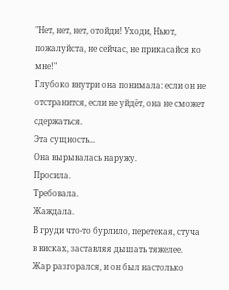"Нет, нет, нет, отойди! Уходи, Ньют, пожалуйста, не сейчас, не прикасайся ко мне!"
Глубоко внутри она понимала: если он не отстранится, если не уйдёт, она не сможет сдержаться.
Эта сущность...
Она вырывалась наружу.
Просила.
Требовала.
Жаждала.
В груди что-то бурлило, перетекая, стуча в висках, заставляя дышать тяжелее.
Жар разгорался, и он был настолько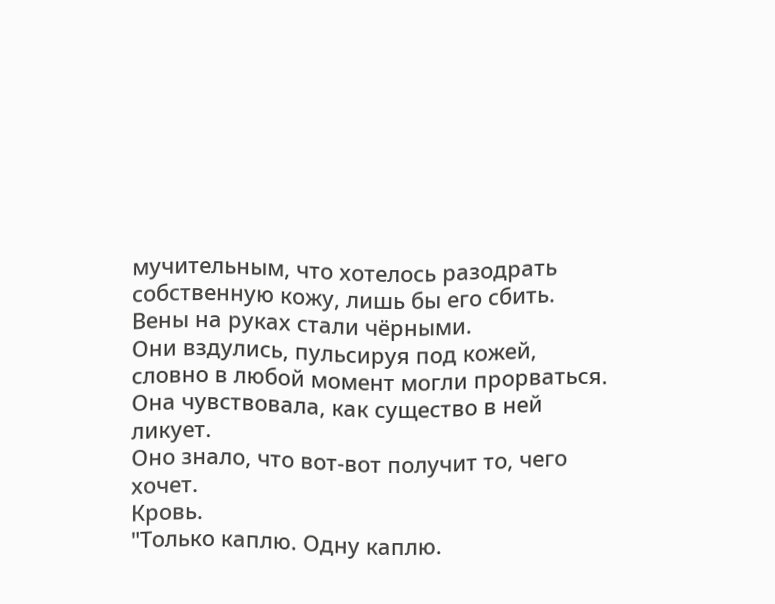мучительным, что хотелось разодрать собственную кожу, лишь бы его сбить.
Вены на руках стали чёрными.
Они вздулись, пульсируя под кожей, словно в любой момент могли прорваться.
Она чувствовала, как существо в ней ликует.
Оно знало, что вот-вот получит то, чего хочет.
Кровь.
"Только каплю. Одну каплю.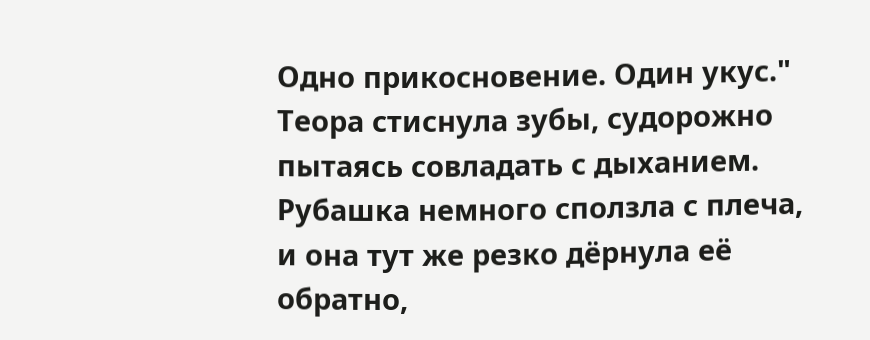Одно прикосновение. Один укус."
Теора стиснула зубы, судорожно пытаясь совладать с дыханием.
Рубашка немного сползла с плеча, и она тут же резко дёрнула её обратно,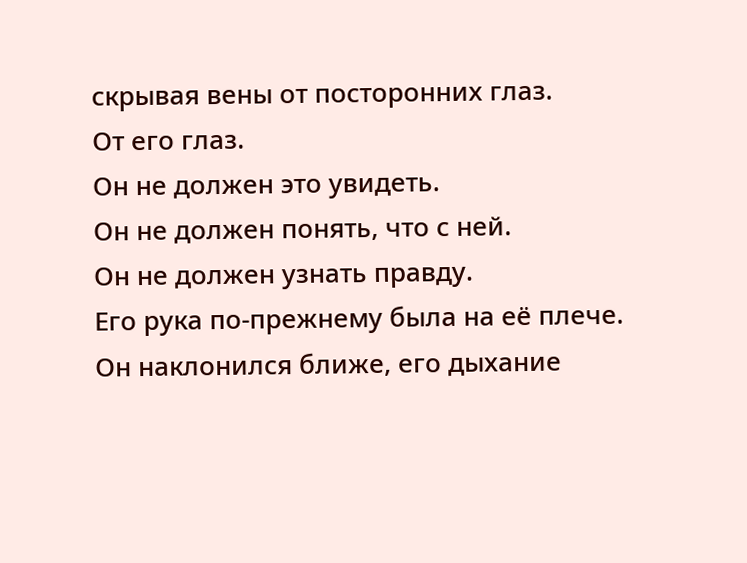скрывая вены от посторонних глаз.
От его глаз.
Он не должен это увидеть.
Он не должен понять, что с ней.
Он не должен узнать правду.
Его рука по-прежнему была на её плече.
Он наклонился ближе, его дыхание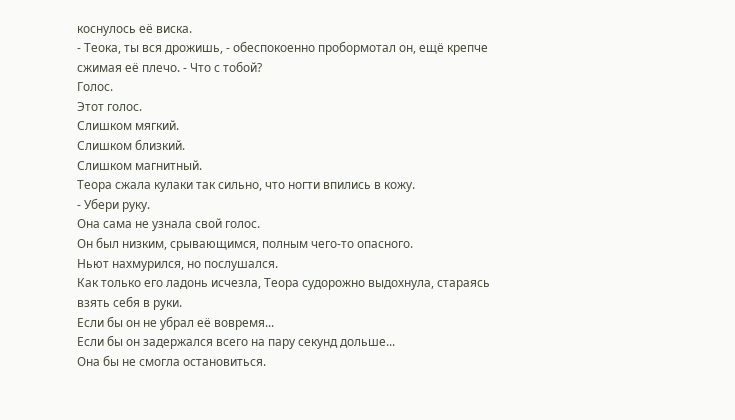коснулось её виска.
- Теока, ты вся дрожишь, - обеспокоенно пробормотал он, ещё крепче сжимая её плечо. - Что с тобой?
Голос.
Этот голос.
Слишком мягкий.
Слишком близкий.
Слишком магнитный.
Теора сжала кулаки так сильно, что ногти впились в кожу.
- Убери руку.
Она сама не узнала свой голос.
Он был низким, срывающимся, полным чего-то опасного.
Ньют нахмурился, но послушался.
Как только его ладонь исчезла, Теора судорожно выдохнула, стараясь взять себя в руки.
Если бы он не убрал её вовремя...
Если бы он задержался всего на пару секунд дольше...
Она бы не смогла остановиться.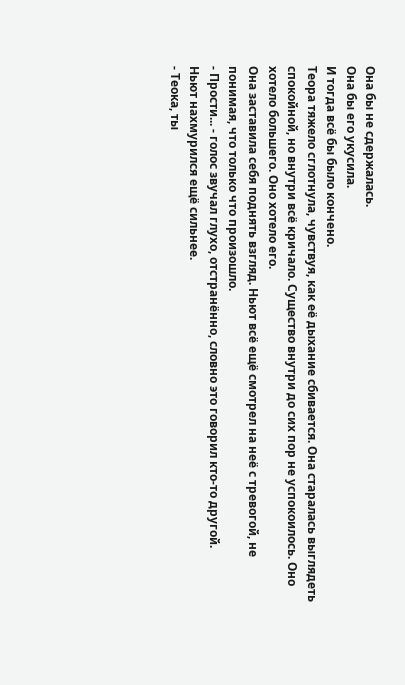Она бы не сдержалась.
Она бы его укусила.
И тогда всё бы было кончено.
Теора тяжело сглотнула, чувствуя, как её дыхание сбивается. Она старалась выглядеть спокойной, но внутри всё кричало. Существо внутри до сих пор не успокоилось. Оно хотело большего. Оно хотело его.
Она заставила себя поднять взгляд. Ньют всё ещё смотрел на неё с тревогой, не понимая, что только что произошло.
- Прости... - голос звучал глухо, отстранённо, словно это говорил кто-то другой.
Ньют нахмурился ещё сильнее.
- Теока, ты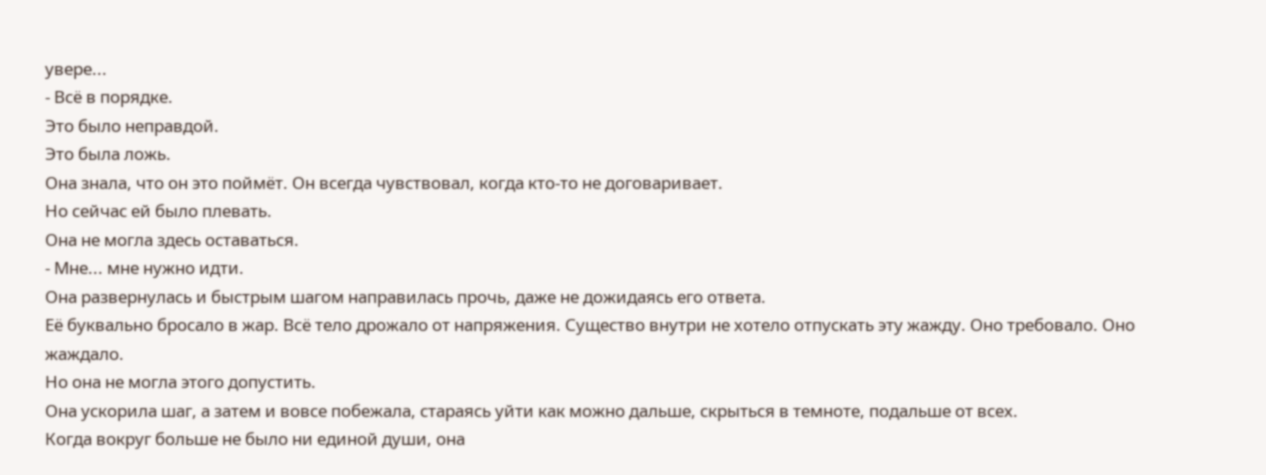увере...
- Всё в порядке.
Это было неправдой.
Это была ложь.
Она знала, что он это поймёт. Он всегда чувствовал, когда кто-то не договаривает.
Но сейчас ей было плевать.
Она не могла здесь оставаться.
- Мне... мне нужно идти.
Она развернулась и быстрым шагом направилась прочь, даже не дожидаясь его ответа.
Её буквально бросало в жар. Всё тело дрожало от напряжения. Существо внутри не хотело отпускать эту жажду. Оно требовало. Оно жаждало.
Но она не могла этого допустить.
Она ускорила шаг, а затем и вовсе побежала, стараясь уйти как можно дальше, скрыться в темноте, подальше от всех.
Когда вокруг больше не было ни единой души, она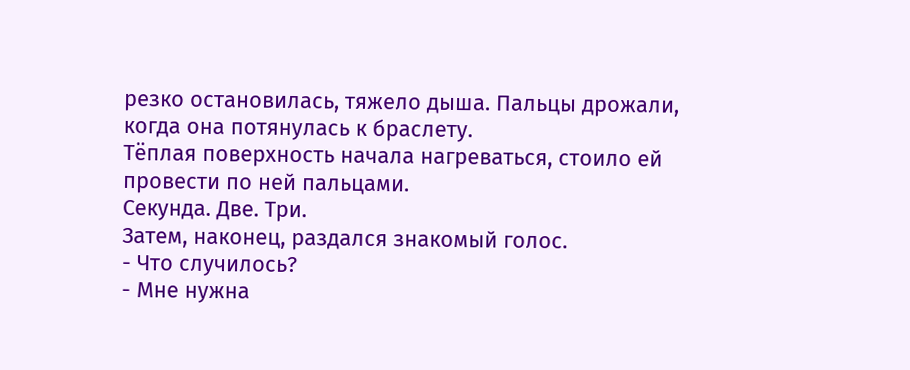резко остановилась, тяжело дыша. Пальцы дрожали, когда она потянулась к браслету.
Тёплая поверхность начала нагреваться, стоило ей провести по ней пальцами.
Секунда. Две. Три.
Затем, наконец, раздался знакомый голос.
- Что случилось?
- Мне нужна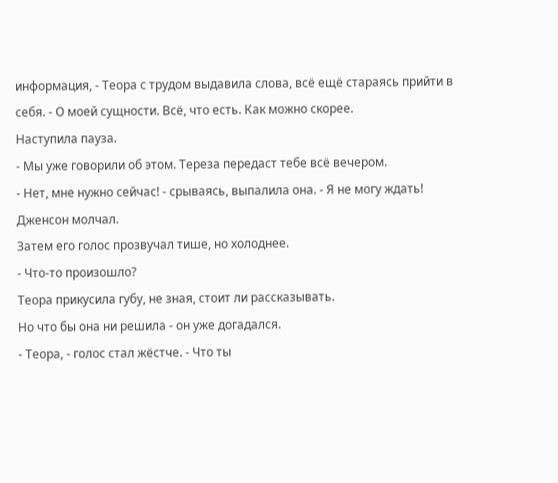информация, - Теора с трудом выдавила слова, всё ещё стараясь прийти в себя. - О моей сущности. Всё, что есть. Как можно скорее.
Наступила пауза.
- Мы уже говорили об этом. Тереза передаст тебе всё вечером.
- Нет, мне нужно сейчас! - срываясь, выпалила она. - Я не могу ждать!
Дженсон молчал.
Затем его голос прозвучал тише, но холоднее.
- Что-то произошло?
Теора прикусила губу, не зная, стоит ли рассказывать.
Но что бы она ни решила - он уже догадался.
- Теора, - голос стал жёстче. - Что ты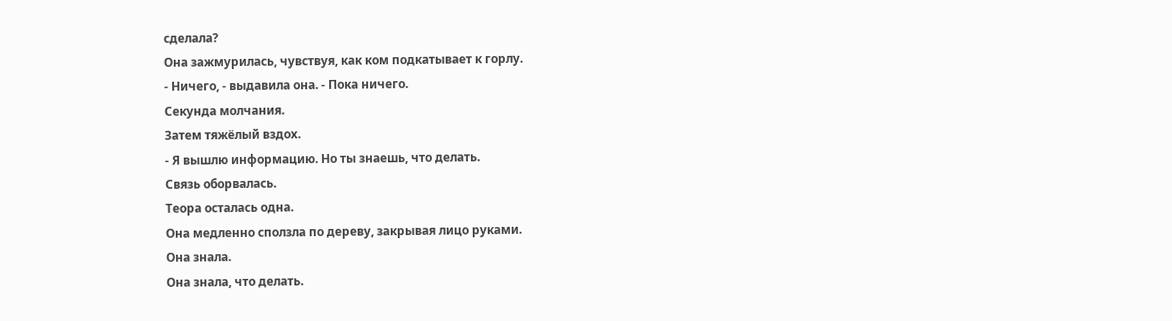сделала?
Она зажмурилась, чувствуя, как ком подкатывает к горлу.
- Ничего, - выдавила она. - Пока ничего.
Секунда молчания.
Затем тяжёлый вздох.
- Я вышлю информацию. Но ты знаешь, что делать.
Связь оборвалась.
Теора осталась одна.
Она медленно сползла по дереву, закрывая лицо руками.
Она знала.
Она знала, что делать.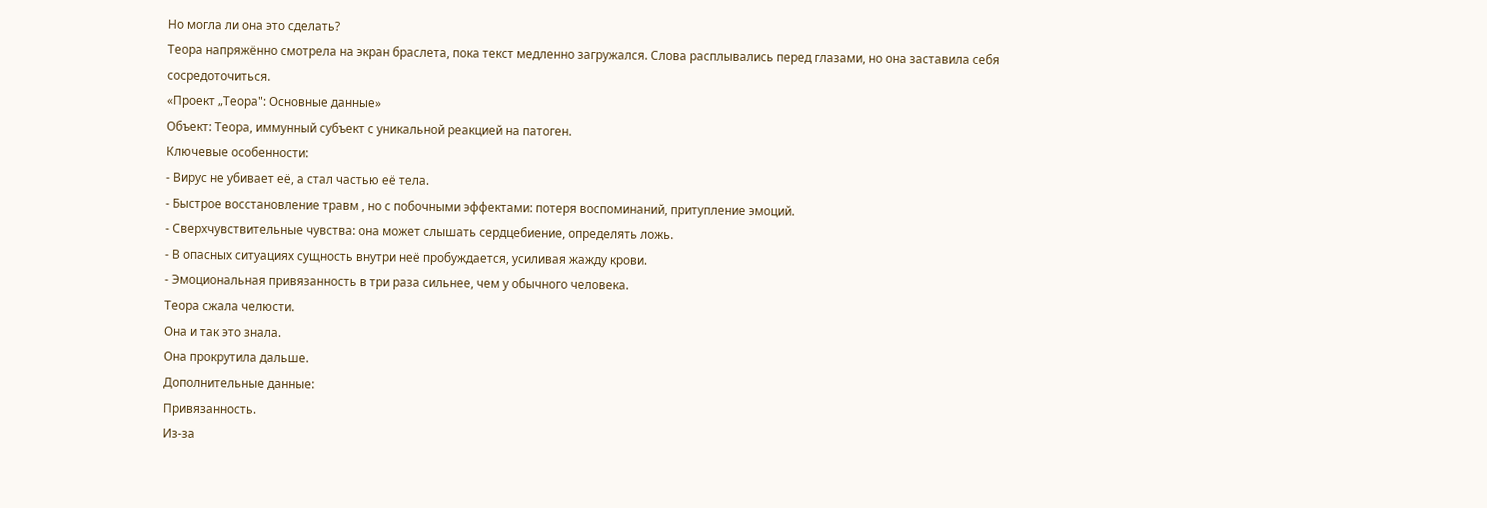Но могла ли она это сделать?
Теора напряжённо смотрела на экран браслета, пока текст медленно загружался. Слова расплывались перед глазами, но она заставила себя сосредоточиться.
«Проект „Теора": Основные данные»
Объект: Теора, иммунный субъект с уникальной реакцией на патоген.
Ключевые особенности:
- Вирус не убивает её, а стал частью её тела.
- Быстрое восстановление травм , но с побочными эффектами: потеря воспоминаний, притупление эмоций.
- Сверхчувствительные чувства: она может слышать сердцебиение, определять ложь.
- В опасных ситуациях сущность внутри неё пробуждается, усиливая жажду крови.
- Эмоциональная привязанность в три раза сильнее, чем у обычного человека.
Теора сжала челюсти.
Она и так это знала.
Она прокрутила дальше.
Дополнительные данные:
Привязанность.
Из-за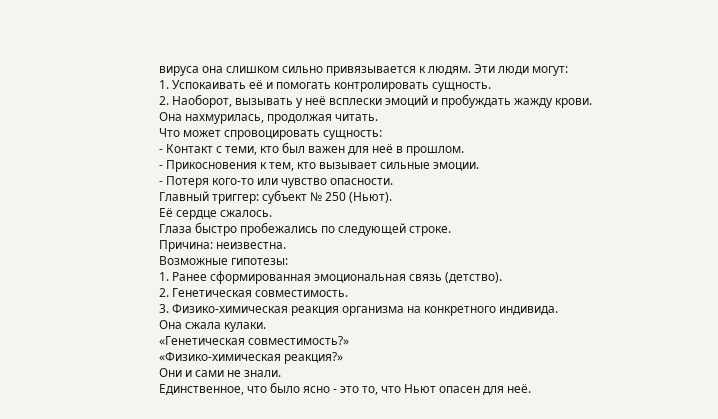вируса она слишком сильно привязывается к людям. Эти люди могут:
1. Успокаивать её и помогать контролировать сущность.
2. Наоборот, вызывать у неё всплески эмоций и пробуждать жажду крови.
Она нахмурилась, продолжая читать.
Что может спровоцировать сущность:
- Контакт с теми, кто был важен для неё в прошлом.
- Прикосновения к тем, кто вызывает сильные эмоции.
- Потеря кого-то или чувство опасности.
Главный триггер: субъект № 250 (Ньют).
Её сердце сжалось.
Глаза быстро пробежались по следующей строке.
Причина: неизвестна.
Возможные гипотезы:
1. Ранее сформированная эмоциональная связь (детство).
2. Генетическая совместимость.
3. Физико-химическая реакция организма на конкретного индивида.
Она сжала кулаки.
«Генетическая совместимость?»
«Физико-химическая реакция?»
Они и сами не знали.
Единственное, что было ясно - это то, что Ньют опасен для неё.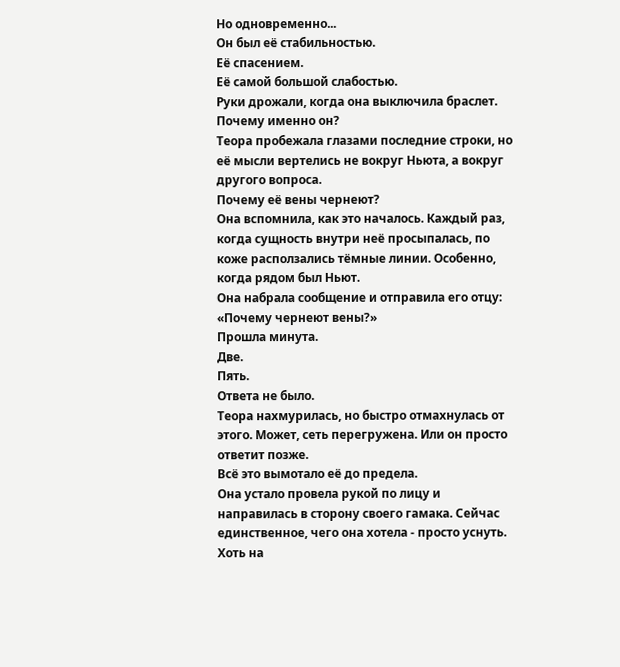Но одновременно...
Он был её стабильностью.
Её спасением.
Её самой большой слабостью.
Руки дрожали, когда она выключила браслет.
Почему именно он?
Теора пробежала глазами последние строки, но её мысли вертелись не вокруг Ньюта, а вокруг другого вопроса.
Почему её вены чернеют?
Она вспомнила, как это началось. Каждый раз, когда сущность внутри неё просыпалась, по коже расползались тёмные линии. Особенно, когда рядом был Ньют.
Она набрала сообщение и отправила его отцу:
«Почему чернеют вены?»
Прошла минута.
Две.
Пять.
Ответа не было.
Теора нахмурилась, но быстро отмахнулась от этого. Может, сеть перегружена. Или он просто ответит позже.
Всё это вымотало её до предела.
Она устало провела рукой по лицу и направилась в сторону своего гамака. Сейчас единственное, чего она хотела - просто уснуть. Хоть на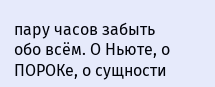пару часов забыть обо всём. О Ньюте, о ПОРОКе, о сущности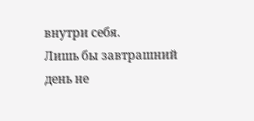внутри себя.
Лишь бы завтрашний день не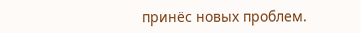принёс новых проблем.